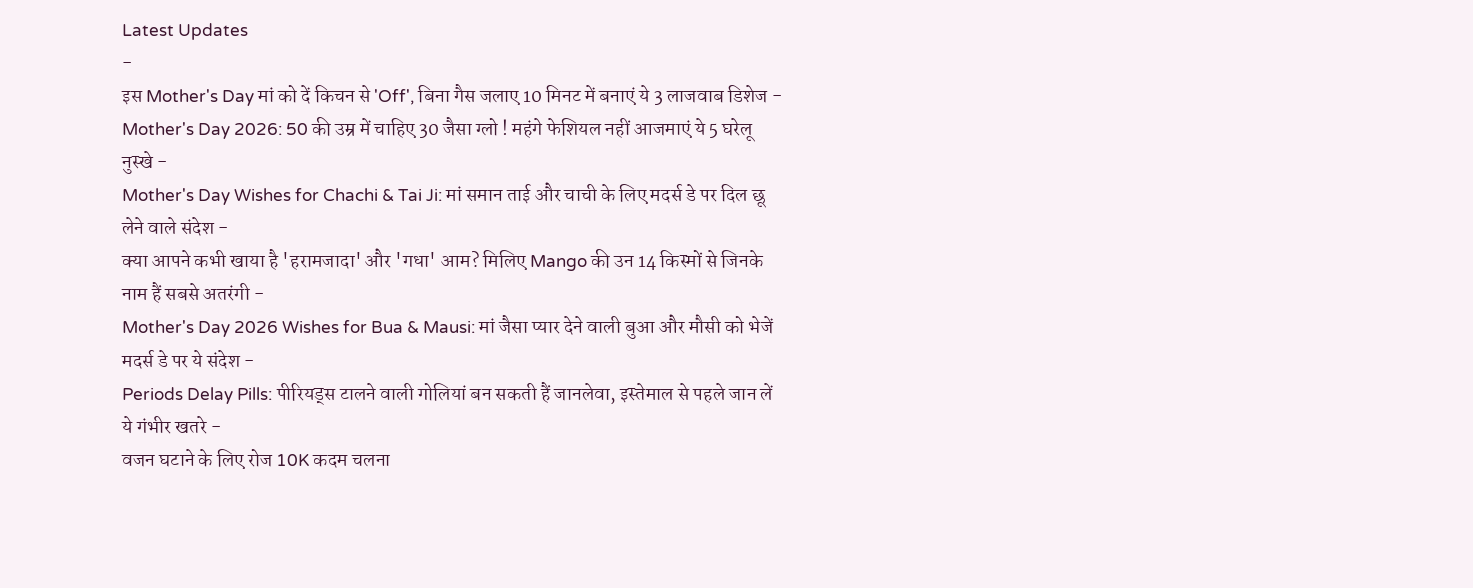Latest Updates
-
इस Mother's Day मां को दें किचन से 'Off', बिना गैस जलाए 10 मिनट में बनाएं ये 3 लाजवाब डिशेज -
Mother's Day 2026: 50 की उम्र में चाहिए 30 जैसा ग्लो ! महंगे फेशियल नहीं आजमाएं ये 5 घरेलू नुस्खे -
Mother's Day Wishes for Chachi & Tai Ji: मां समान ताई और चाची के लिए मदर्स डे पर दिल छू लेने वाले संदेश -
क्या आपने कभी खाया है 'हरामजादा' और 'गधा' आम? मिलिए Mango की उन 14 किस्मों से जिनके नाम हैं सबसे अतरंगी -
Mother's Day 2026 Wishes for Bua & Mausi: मां जैसा प्यार देने वाली बुआ और मौसी को भेजें मदर्स डे पर ये संदेश -
Periods Delay Pills: पीरियड्स टालने वाली गोलियां बन सकती हैं जानलेवा, इस्तेमाल से पहले जान लें ये गंभीर खतरे -
वजन घटाने के लिए रोज 10K कदम चलना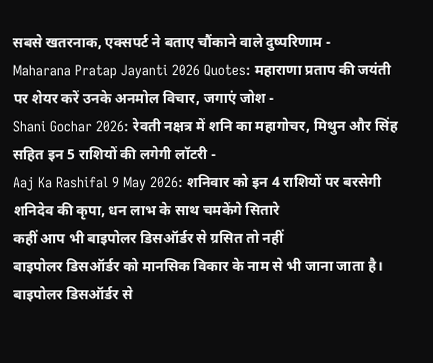सबसे खतरनाक, एक्सपर्ट ने बताए चौंकाने वाले दुष्परिणाम -
Maharana Pratap Jayanti 2026 Quotes: महाराणा प्रताप की जयंती पर शेयर करें उनके अनमोल विचार, जगाएं जोश -
Shani Gochar 2026: रेवती नक्षत्र में शनि का महागोचर, मिथुन और सिंह सहित इन 5 राशियों की लगेगी लॉटरी -
Aaj Ka Rashifal 9 May 2026: शनिवार को इन 4 राशियों पर बरसेगी शनिदेव की कृपा, धन लाभ के साथ चमकेंगे सितारे
कहीं आप भी बाइपोलर डिसऑर्डर से ग्रसित तो नहीं
बाइपोलर डिसऑर्डर को मानसिक विकार के नाम से भी जाना जाता है। बाइपोलर डिसऑर्डर से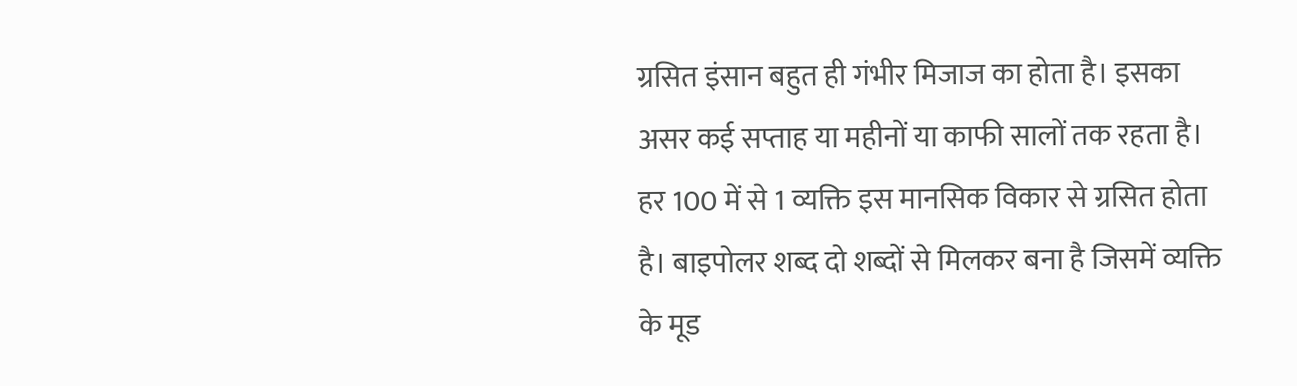ग्रसित इंसान बहुत ही गंभीर मिजाज का होता है। इसका असर कई सप्ताह या महीनों या काफी सालों तक रहता है। हर 100 में से 1 व्यक्ति इस मानसिक विकार से ग्रसित होता है। बाइपोलर शब्द दो शब्दों से मिलकर बना है जिसमें व्यक्ति के मूड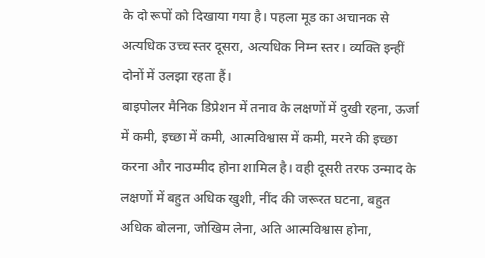के दो रूपों को दिखाया गया है। पहला मूड का अचानक से अत्यधिक उच्च स्तर दूसरा, अत्यधिक निम्न स्तर। व्यक्ति इन्हीं दोनों में उलझा रहता हैं।
बाइपोलर मैनिक डिप्रेशन में तनाव के लक्षणों में दुखी रहना, ऊर्जा में कमी, इच्छा में कमी, आत्मविश्वास में कमी, मरने की इच्छा करना और नाउम्मीद होना शामिल है। वही दूसरी तरफ उन्माद के लक्षणों में बहुत अधिक खुशी, नींद की जरूरत घटना, बहुत अधिक बोलना, जोखिम लेना, अति आत्मविश्वास होना,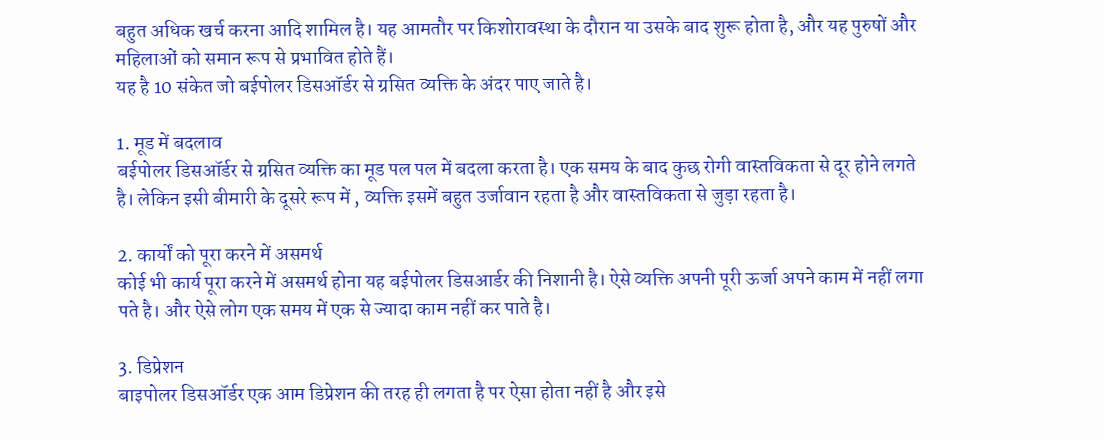बहुत अधिक खर्च करना आदि शामिल है। यह आमतौर पर किशोरावस्था के दौरान या उसके बाद शुरू होता है, और यह पुरुषों और महिलाओं को समान रूप से प्रभावित होते हैं।
यह है 10 संकेत जो बईपोलर डिसऑर्डर से ग्रसित व्यक्ति के अंदर पाए जाते है।

1. मूड में बदलाव
बईपोलर डिसऑर्डर से ग्रसित व्यक्ति का मूड पल पल में बदला करता है। एक समय के बाद कुछ रोगी वास्तविकता से दूर होने लगते है। लेकिन इसी बीमारी के दूसरे रूप में , व्यक्ति इसमें बहुत उर्जावान रहता है और वास्तविकता से जुड़ा रहता है।

2. कार्यों को पूरा करने में असमर्थ
कोई भी कार्य पूरा करने में असमर्थ होना यह बईपोलर डिसआर्डर की निशानी है। ऐसे व्यक्ति अपनी पूरी ऊर्जा अपने काम में नहीं लगा पते है। और ऐसे लोग एक समय में एक से ज्यादा काम नहीं कर पाते है।

3. डिप्रेशन
बाइपोलर डिसऑर्डर एक आम डिप्रेशन की तरह ही लगता है पर ऐसा होता नहीं है और इसे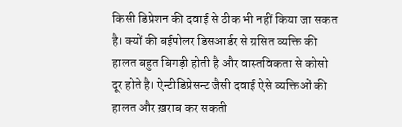किसी डिप्रेशन की दवाई से ठीक भी नहीं किया जा सकत है। क्यों की बईपोलर डिसआर्डर से ग्रसित व्यक्ति की हालत बहुत बिगड़ी होती है और वास्तविकता से कोसो दूर होते है। ऐन्टीडिप्रेसन्ट जैसी दवाई ऐसे व्यक्तिओं की हालत और ख़राब कर सकती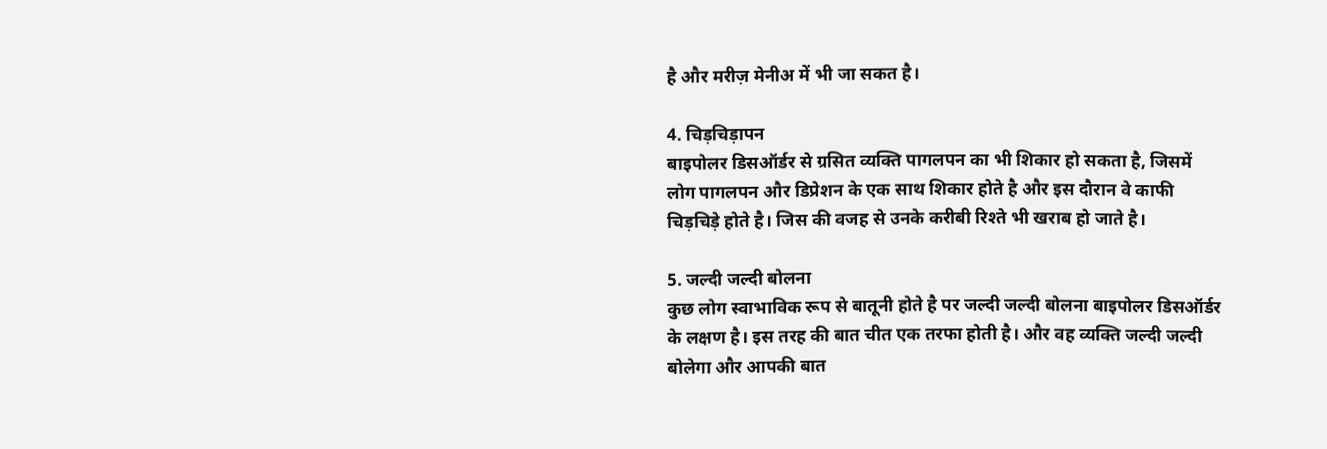है और मरीज़ मेनीअ में भी जा सकत है।

4. चिड़चिड़ापन
बाइपोलर डिसऑर्डर से ग्रसित व्यक्ति पागलपन का भी शिकार हो सकता है, जिसमें लोग पागलपन और डिप्रेशन के एक साथ शिकार होते है और इस दौरान वे काफी चिड़चिड़े होते है। जिस की वजह से उनके करीबी रिश्ते भी खराब हो जाते है।

5. जल्दी जल्दी बोलना
कुछ लोग स्वाभाविक रूप से बातूनी होते है पर जल्दी जल्दी बोलना बाइपोलर डिसऑर्डर के लक्षण है। इस तरह की बात चीत एक तरफा होती है। और वह व्यक्ति जल्दी जल्दी बोलेगा और आपकी बात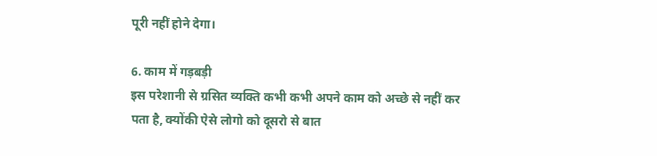पूरी नहीं होने देगा।

6. काम में गड़बड़ी
इस परेशानी से ग्रसित व्यक्ति कभी कभी अपने काम को अच्छे से नहीं कर पता है, क्योंकी ऐसे लोगो को दूसरो से बात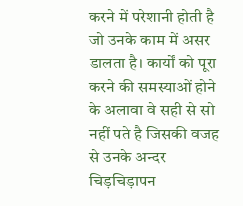करने में परेशानी होती है जो उनके काम में असर डालता है। कार्यों को पूरा करने की समस्याओं होने के अलावा वे सही से सो नहीं पते है जिसकी वजह से उनके अन्दर चिड़चिड़ापन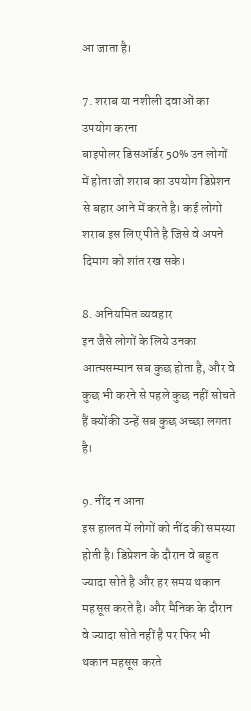आ जाता है।

7. शराब या नशीली दवाओं का उपयोग करना
बाइपोलर डिसऑर्डर 50% उन लोगों में होता जो शराब का उपयोग डिप्रेशन से बहार आने में करते है। कई लोगो शराब इस लिए पीते है जिसे वे अपने दिमाग को शांत रख सके।

8. अनियमित व्यवहार
इन जैसे लोगों के लिये उनका आत्मसम्मान सब कुछ होता है, और वे कुछ भी करने से पहले कुछ नहीं सोचते हैं क्योंकी उन्हें सब कुछ अच्छा लगता है।

9. नींद न आना
इस हालत में लोगों को नींद की समस्या होती है। डिप्रेशन के दौरान वे बहुत ज्यादा सोते है और हर समय थकान महसूस करते है। और मैनिक के दौरान वे ज्यादा सोते नहीं है पर फिर भी थकान महसूस करते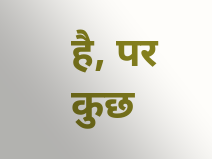है, पर कुछ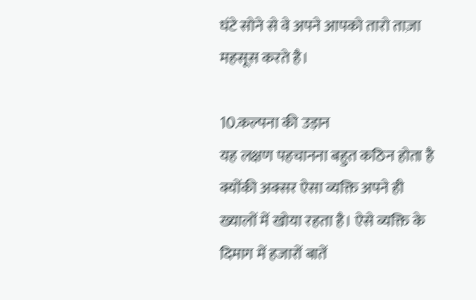घंटे सोने से वे अपने आपको तारो ताज़ा महसूस करते है।

10.कल्पना की उड़ान
यह लक्षण पहचानना बहुत कठिन होता है क्योंकी अक्सर ऐसा व्यक्ति अपने ही ख्यालों में खोया रहता है। ऐसे व्यक्ति के दिमाग में हजारों बातें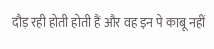दौड़ रही होती होती हैं और वह इन पे काबू नहीं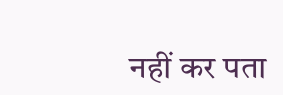नहीं कर पता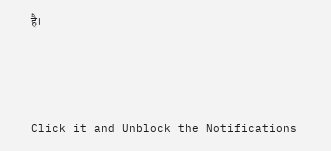है।



Click it and Unblock the Notifications